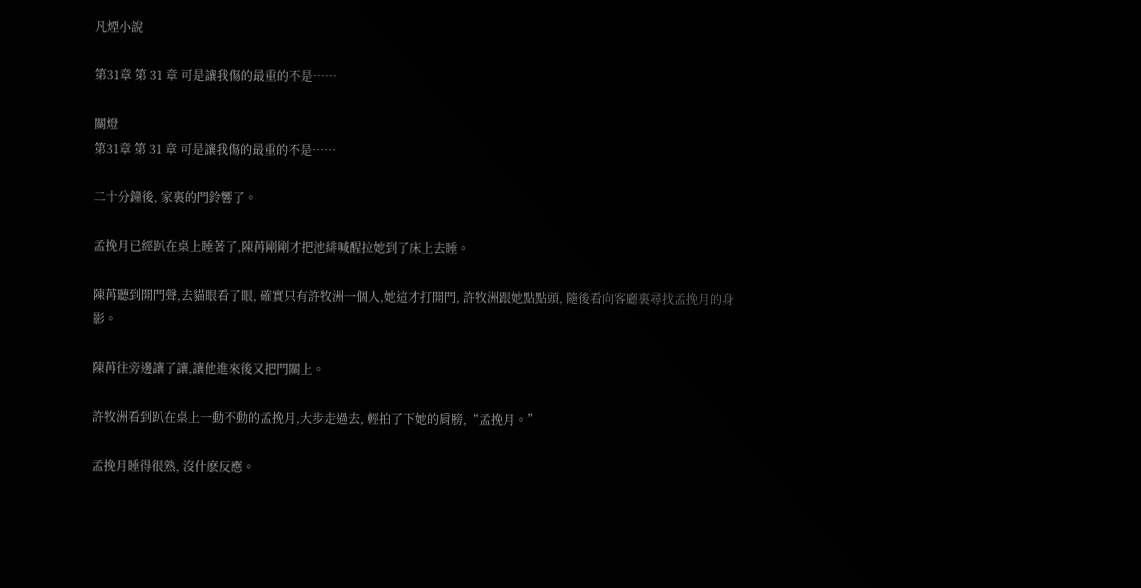凡煙小說

第31章 第 31 章 可是讓我傷的最重的不是……

關燈
第31章 第 31 章 可是讓我傷的最重的不是……

二十分鐘後, 家裏的門鈴響了。

孟挽月已經趴在桌上睡著了,陳苒剛剛才把池緋喊醒拉她到了床上去睡。

陳苒聽到開門聲,去貓眼看了眼, 確實只有許牧洲一個人,她這才打開門, 許牧洲跟她點點頭, 隨後看向客廳裏尋找孟挽月的身影。

陳苒往旁邊讓了讓,讓他進來後又把門關上。

許牧洲看到趴在桌上一動不動的孟挽月,大步走過去, 輕拍了下她的肩膀,“孟挽月。”

孟挽月睡得很熟, 沒什麽反應。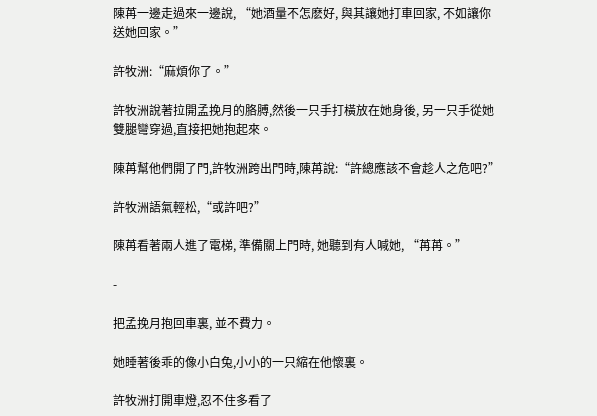陳苒一邊走過來一邊說, “她酒量不怎麽好, 與其讓她打車回家, 不如讓你送她回家。”

許牧洲:“麻煩你了。”

許牧洲說著拉開孟挽月的胳膊,然後一只手打橫放在她身後, 另一只手從她雙腿彎穿過,直接把她抱起來。

陳苒幫他們開了門,許牧洲跨出門時,陳苒說:“許總應該不會趁人之危吧?”

許牧洲語氣輕松,“或許吧?”

陳苒看著兩人進了電梯, 準備關上門時, 她聽到有人喊她, “苒苒。”

-

把孟挽月抱回車裏, 並不費力。

她睡著後乖的像小白兔,小小的一只縮在他懷裏。

許牧洲打開車燈,忍不住多看了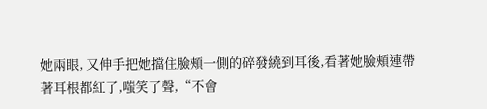她兩眼, 又伸手把她擋住臉頰一側的碎發繞到耳後,看著她臉頰連帶著耳根都紅了,嗤笑了聲,“不會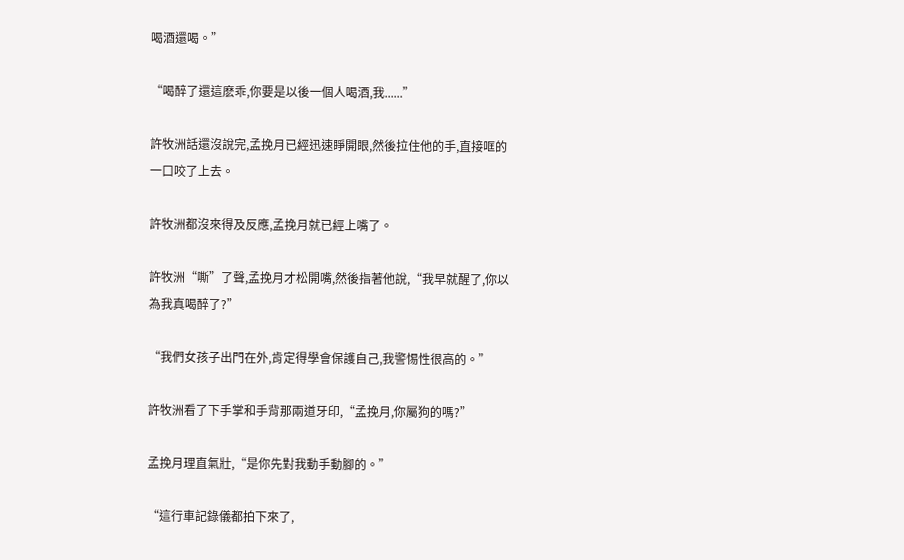喝酒還喝。”

“喝醉了還這麽乖,你要是以後一個人喝酒,我......”

許牧洲話還沒說完,孟挽月已經迅速睜開眼,然後拉住他的手,直接哐的一口咬了上去。

許牧洲都沒來得及反應,孟挽月就已經上嘴了。

許牧洲“嘶”了聲,孟挽月才松開嘴,然後指著他說,“我早就醒了,你以為我真喝醉了?”

“我們女孩子出門在外,肯定得學會保護自己,我警惕性很高的。”

許牧洲看了下手掌和手背那兩道牙印,“孟挽月,你屬狗的嗎?”

孟挽月理直氣壯,“是你先對我動手動腳的。”

“這行車記錄儀都拍下來了,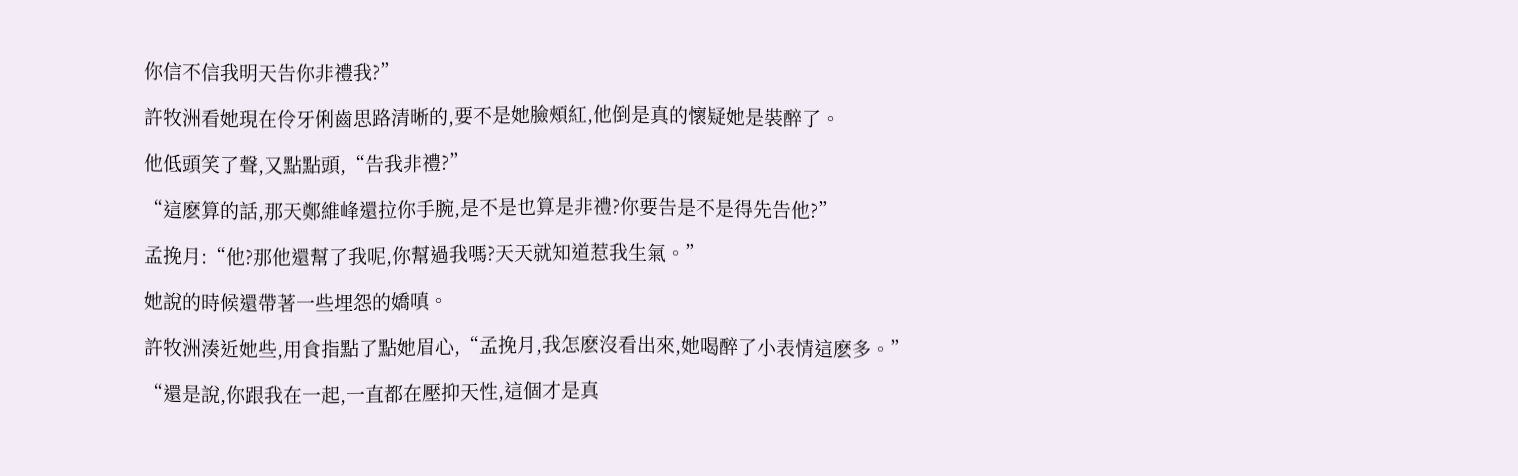你信不信我明天告你非禮我?”

許牧洲看她現在伶牙俐齒思路清晰的,要不是她臉頰紅,他倒是真的懷疑她是裝醉了。

他低頭笑了聲,又點點頭,“告我非禮?”

“這麽算的話,那天鄭維峰還拉你手腕,是不是也算是非禮?你要告是不是得先告他?”

孟挽月:“他?那他還幫了我呢,你幫過我嗎?天天就知道惹我生氣。”

她說的時候還帶著一些埋怨的嬌嗔。

許牧洲湊近她些,用食指點了點她眉心,“孟挽月,我怎麽沒看出來,她喝醉了小表情這麽多。”

“還是說,你跟我在一起,一直都在壓抑天性,這個才是真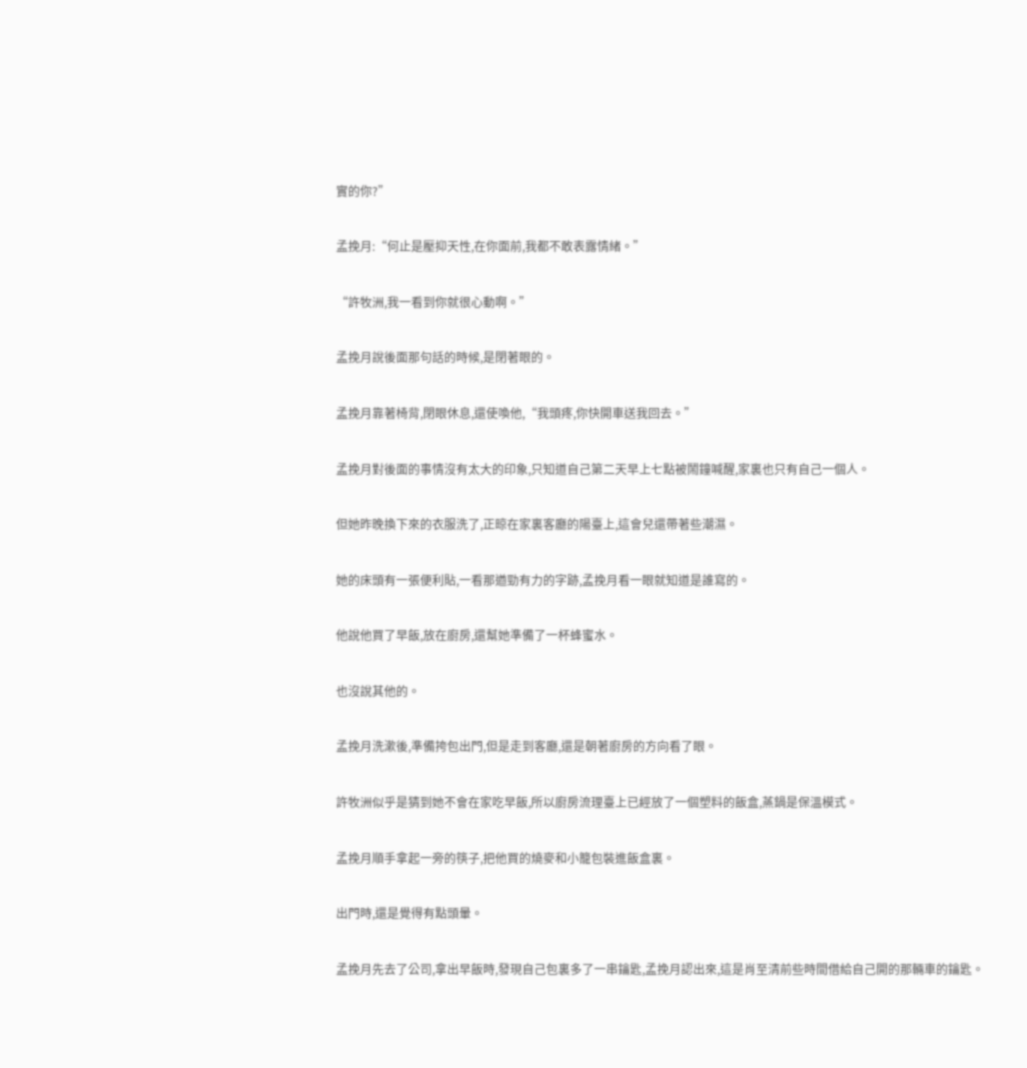實的你?”

孟挽月:“何止是壓抑天性,在你面前,我都不敢表露情緒。”

“許牧洲,我一看到你就很心動啊。”

孟挽月說後面那句話的時候,是閉著眼的。

孟挽月靠著椅背,閉眼休息,還使喚他,“我頭疼,你快開車送我回去。”

孟挽月對後面的事情沒有太大的印象,只知道自己第二天早上七點被鬧鐘喊醒,家裏也只有自己一個人。

但她昨晚換下來的衣服洗了,正晾在家裏客廳的陽臺上,這會兒還帶著些潮濕。

她的床頭有一張便利貼,一看那遒勁有力的字跡,孟挽月看一眼就知道是誰寫的。

他說他買了早飯,放在廚房,還幫她準備了一杯蜂蜜水。

也沒說其他的。

孟挽月洗漱後,準備挎包出門,但是走到客廳,還是朝著廚房的方向看了眼。

許牧洲似乎是猜到她不會在家吃早飯,所以廚房流理臺上已經放了一個塑料的飯盒,蒸鍋是保溫模式。

孟挽月順手拿起一旁的筷子,把他買的燒麥和小籠包裝進飯盒裏。

出門時,還是覺得有點頭暈。

孟挽月先去了公司,拿出早飯時,發現自己包裏多了一串鑰匙,孟挽月認出來,這是肖至清前些時間借給自己開的那輛車的鑰匙。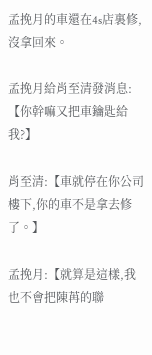孟挽月的車還在4s店裏修,沒拿回來。

孟挽月給肖至清發消息:【你幹嘛又把車鑰匙給我?】

肖至清:【車就停在你公司樓下,你的車不是拿去修了。】

孟挽月:【就算是這樣,我也不會把陳苒的聯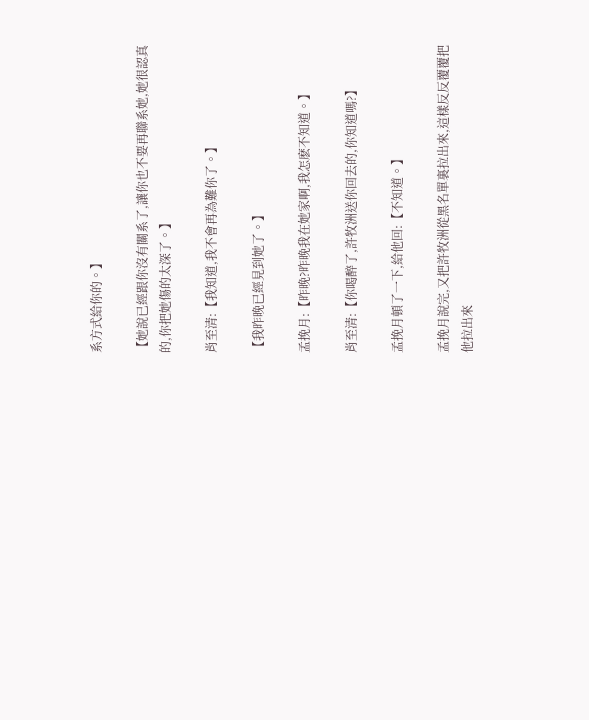系方式給你的。】

【她說已經跟你沒有關系了,讓你也不要再聯系她,她很認真的,你把她傷的太深了。】

肖至清:【我知道,我不會再為難你了。】

【我昨晚已經見到她了。】

孟挽月:【昨晚?昨晚我在她家啊,我怎麽不知道。】

肖至清:【你喝醉了,許牧洲送你回去的,你知道嗎?】

孟挽月頓了一下,給他回:【不知道。】

孟挽月說完,又把許牧洲從黑名單裏拉出來,這樣反反覆覆把他拉出來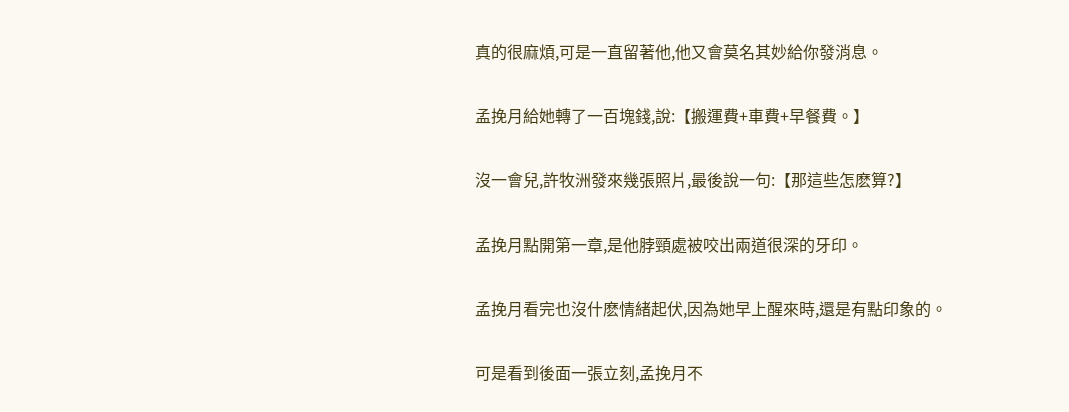真的很麻煩,可是一直留著他,他又會莫名其妙給你發消息。

孟挽月給她轉了一百塊錢,說:【搬運費+車費+早餐費。】

沒一會兒,許牧洲發來幾張照片,最後說一句:【那這些怎麽算?】

孟挽月點開第一章,是他脖頸處被咬出兩道很深的牙印。

孟挽月看完也沒什麽情緒起伏,因為她早上醒來時,還是有點印象的。

可是看到後面一張立刻,孟挽月不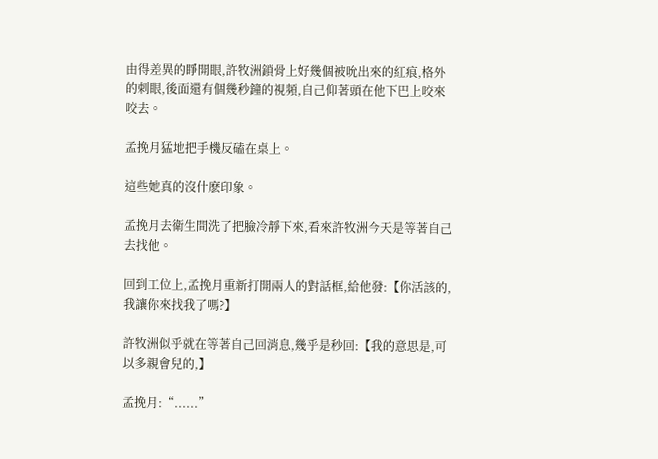由得差異的睜開眼,許牧洲鎖骨上好幾個被吮出來的紅痕,格外的刺眼,後面還有個幾秒鐘的視頻,自己仰著頭在他下巴上咬來咬去。

孟挽月猛地把手機反磕在桌上。

這些她真的沒什麽印象。

孟挽月去衛生間洗了把臉冷靜下來,看來許牧洲今天是等著自己去找他。

回到工位上,孟挽月重新打開兩人的對話框,給他發:【你活該的,我讓你來找我了嗎?】

許牧洲似乎就在等著自己回消息,幾乎是秒回:【我的意思是,可以多親會兒的,】

孟挽月:“......”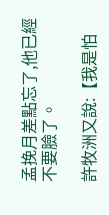孟挽月差點忘了,他已經不要臉了。

許牧洲又說:【我是怕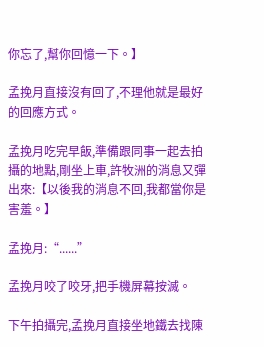你忘了,幫你回憶一下。】

孟挽月直接沒有回了,不理他就是最好的回應方式。

孟挽月吃完早飯,準備跟同事一起去拍攝的地點,剛坐上車,許牧洲的消息又彈出來:【以後我的消息不回,我都當你是害羞。】

孟挽月:“......”

孟挽月咬了咬牙,把手機屏幕按滅。

下午拍攝完,孟挽月直接坐地鐵去找陳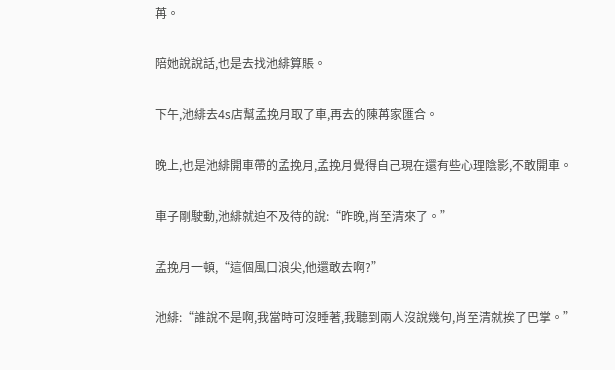苒。

陪她說說話,也是去找池緋算賬。

下午,池緋去4s店幫孟挽月取了車,再去的陳苒家匯合。

晚上,也是池緋開車帶的孟挽月,孟挽月覺得自己現在還有些心理陰影,不敢開車。

車子剛駛動,池緋就迫不及待的說:“昨晚,肖至清來了。”

孟挽月一頓,“這個風口浪尖,他還敢去啊?”

池緋:“誰說不是啊,我當時可沒睡著,我聽到兩人沒說幾句,肖至清就挨了巴掌。”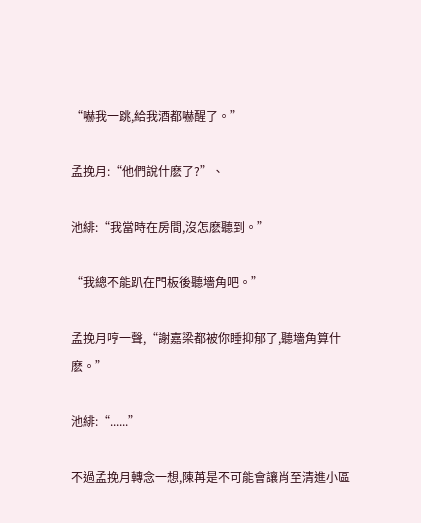“嚇我一跳,給我酒都嚇醒了。”

孟挽月:“他們說什麽了?”、

池緋:“我當時在房間,沒怎麽聽到。”

“我總不能趴在門板後聽墻角吧。”

孟挽月哼一聲,“謝嘉梁都被你睡抑郁了,聽墻角算什麽。”

池緋:“......”

不過孟挽月轉念一想,陳苒是不可能會讓肖至清進小區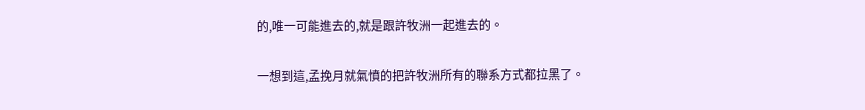的,唯一可能進去的,就是跟許牧洲一起進去的。

一想到這,孟挽月就氣憤的把許牧洲所有的聯系方式都拉黑了。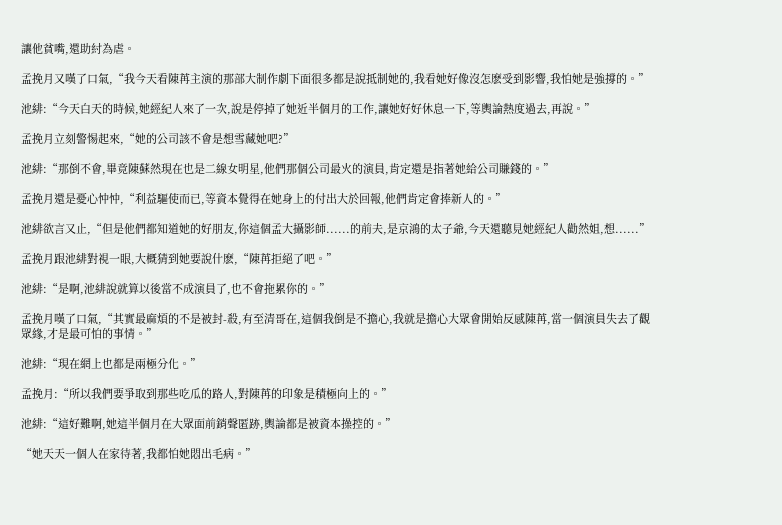讓他貧嘴,還助紂為虐。

孟挽月又嘆了口氣,“我今天看陳苒主演的那部大制作劇下面很多都是說抵制她的,我看她好像沒怎麽受到影響,我怕她是強撐的。”

池緋:“今天白天的時候,她經紀人來了一次,說是停掉了她近半個月的工作,讓她好好休息一下,等輿論熱度過去,再說。”

孟挽月立刻警惕起來,“她的公司該不會是想雪藏她吧?”

池緋:“那倒不會,畢竟陳蘇然現在也是二線女明星,他們那個公司最火的演員,肯定還是指著她給公司賺錢的。”

孟挽月還是憂心忡忡,“利益驅使而已,等資本覺得在她身上的付出大於回報,他們肯定會捧新人的。”

池緋欲言又止,“但是他們都知道她的好朋友,你這個孟大攝影師......的前夫,是京鴻的太子爺,今天還聽見她經紀人勸然姐,想......”

孟挽月跟池緋對視一眼,大概猜到她要說什麽,“陳苒拒絕了吧。”

池緋:“是啊,池緋說就算以後當不成演員了,也不會拖累你的。”

孟挽月嘆了口氣,“其實最麻煩的不是被封-殺,有至清哥在,這個我倒是不擔心,我就是擔心大眾會開始反感陳苒,當一個演員失去了觀眾緣,才是最可怕的事情。”

池緋:“現在網上也都是兩極分化。”

孟挽月:“所以我們要爭取到那些吃瓜的路人,對陳苒的印象是積極向上的。”

池緋:“這好難啊,她這半個月在大眾面前銷聲匿跡,輿論都是被資本操控的。”

“她天天一個人在家待著,我都怕她悶出毛病。”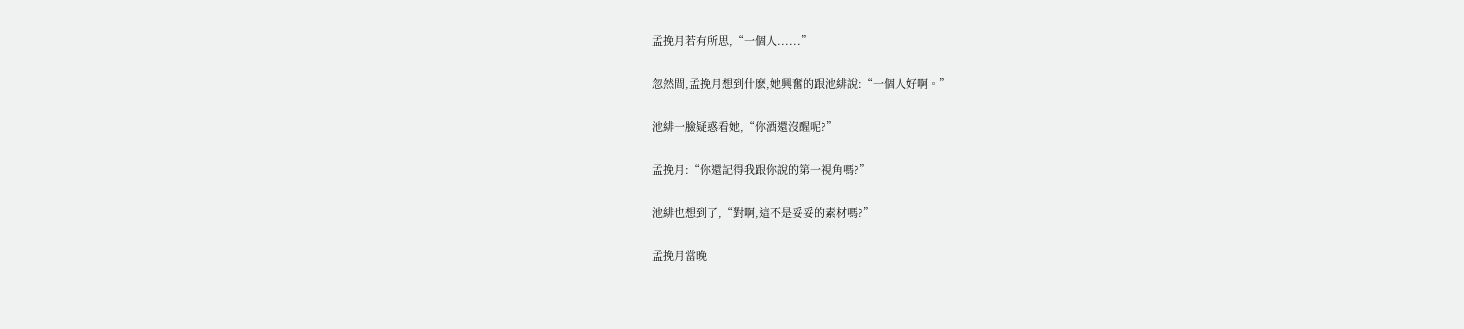孟挽月若有所思,“一個人......”

忽然間,孟挽月想到什麽,她興奮的跟池緋說:“一個人好啊。”

池緋一臉疑惑看她,“你酒還沒醒呢?”

孟挽月:“你還記得我跟你說的第一視角嗎?”

池緋也想到了,“對啊,這不是妥妥的素材嗎?”

孟挽月當晚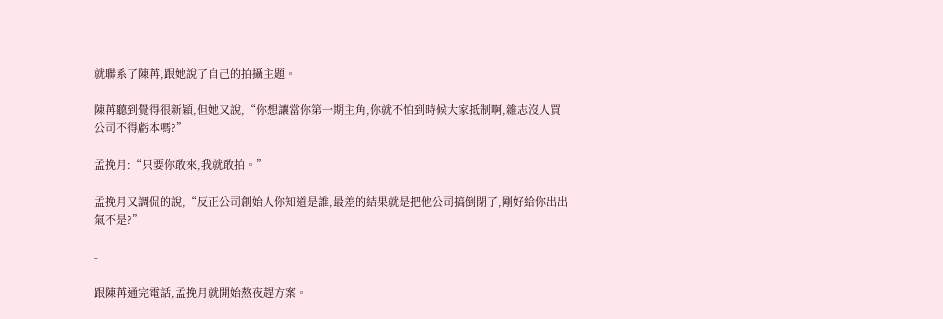就聯系了陳苒,跟她說了自己的拍攝主題。

陳苒聽到覺得很新穎,但她又說,“你想讓當你第一期主角,你就不怕到時候大家抵制啊,雜志沒人買公司不得虧本嗎?”

孟挽月:“只要你敢來,我就敢拍。”

孟挽月又調侃的說,“反正公司創始人你知道是誰,最差的結果就是把他公司搞倒閉了,剛好給你出出氣不是?”

-

跟陳苒通完電話,孟挽月就開始熬夜趕方案。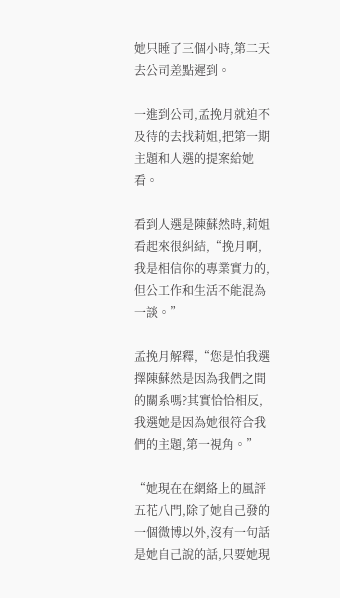她只睡了三個小時,第二天去公司差點遲到。

一進到公司,孟挽月就迫不及待的去找莉姐,把第一期主題和人選的提案給她看。

看到人選是陳蘇然時,莉姐看起來很糾結,“挽月啊,我是相信你的專業實力的,但公工作和生活不能混為一談。”

孟挽月解釋,“您是怕我選擇陳蘇然是因為我們之間的關系嗎?其實恰恰相反,我選她是因為她很符合我們的主題,第一視角。”

“她現在在網絡上的風評五花八門,除了她自己發的一個微博以外,沒有一句話是她自己說的話,只要她現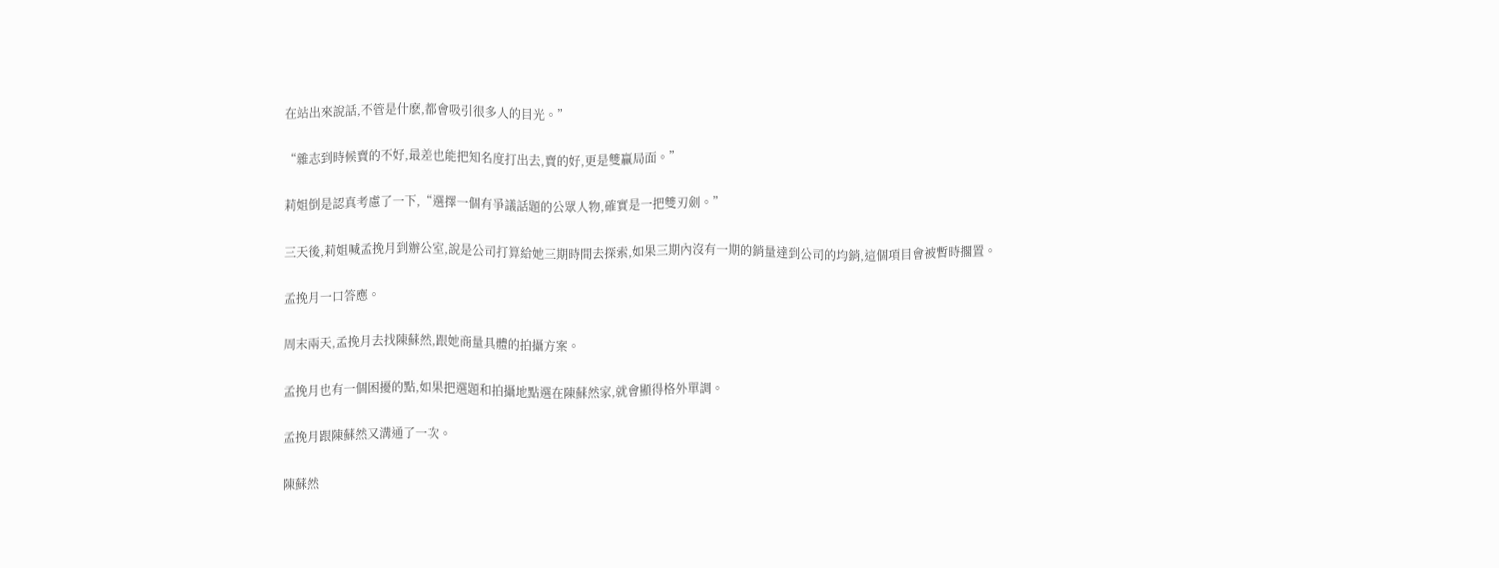在站出來說話,不管是什麽,都會吸引很多人的目光。”

“雜志到時候賣的不好,最差也能把知名度打出去,賣的好,更是雙贏局面。”

莉姐倒是認真考慮了一下,“選擇一個有爭議話題的公眾人物,確實是一把雙刃劍。”

三天後,莉姐喊孟挽月到辦公室,說是公司打算給她三期時間去探索,如果三期內沒有一期的銷量達到公司的均銷,這個項目會被暫時擱置。

孟挽月一口答應。

周末兩天,孟挽月去找陳蘇然,跟她商量具體的拍攝方案。

孟挽月也有一個困擾的點,如果把選題和拍攝地點選在陳蘇然家,就會顯得格外單調。

孟挽月跟陳蘇然又溝通了一次。

陳蘇然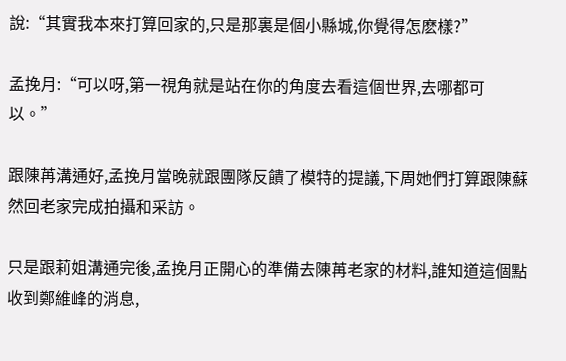說:“其實我本來打算回家的,只是那裏是個小縣城,你覺得怎麽樣?”

孟挽月:“可以呀,第一視角就是站在你的角度去看這個世界,去哪都可以。”

跟陳苒溝通好,孟挽月當晚就跟團隊反饋了模特的提議,下周她們打算跟陳蘇然回老家完成拍攝和采訪。

只是跟莉姐溝通完後,孟挽月正開心的準備去陳苒老家的材料,誰知道這個點收到鄭維峰的消息,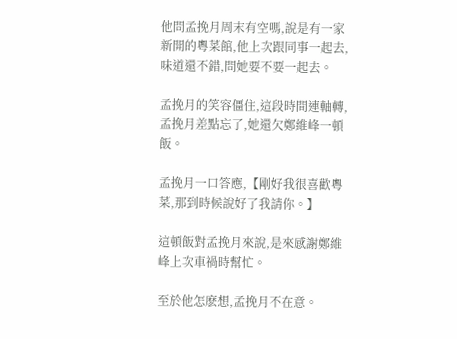他問孟挽月周末有空嗎,說是有一家新開的粵菜館,他上次跟同事一起去,味道還不錯,問她要不要一起去。

孟挽月的笑容僵住,這段時間連軸轉,孟挽月差點忘了,她還欠鄭維峰一頓飯。

孟挽月一口答應,【剛好我很喜歡粵菜,那到時候說好了我請你。】

這頓飯對孟挽月來說,是來感謝鄭維峰上次車禍時幫忙。

至於他怎麽想,孟挽月不在意。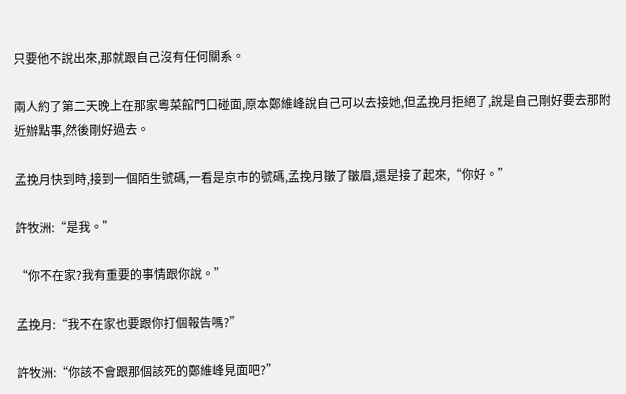只要他不說出來,那就跟自己沒有任何關系。

兩人約了第二天晚上在那家粵菜館門口碰面,原本鄭維峰說自己可以去接她,但孟挽月拒絕了,說是自己剛好要去那附近辦點事,然後剛好過去。

孟挽月快到時,接到一個陌生號碼,一看是京市的號碼,孟挽月皺了皺眉,還是接了起來,“你好。”

許牧洲:“是我。”

“你不在家?我有重要的事情跟你說。”

孟挽月:“我不在家也要跟你打個報告嗎?”

許牧洲:“你該不會跟那個該死的鄭維峰見面吧?”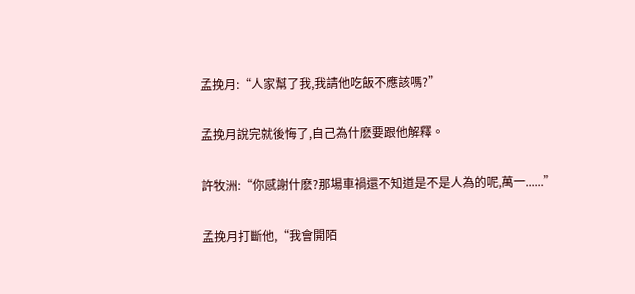孟挽月:“人家幫了我,我請他吃飯不應該嗎?”

孟挽月說完就後悔了,自己為什麽要跟他解釋。

許牧洲:“你感謝什麽?那場車禍還不知道是不是人為的呢,萬一......”

孟挽月打斷他,“我會開陌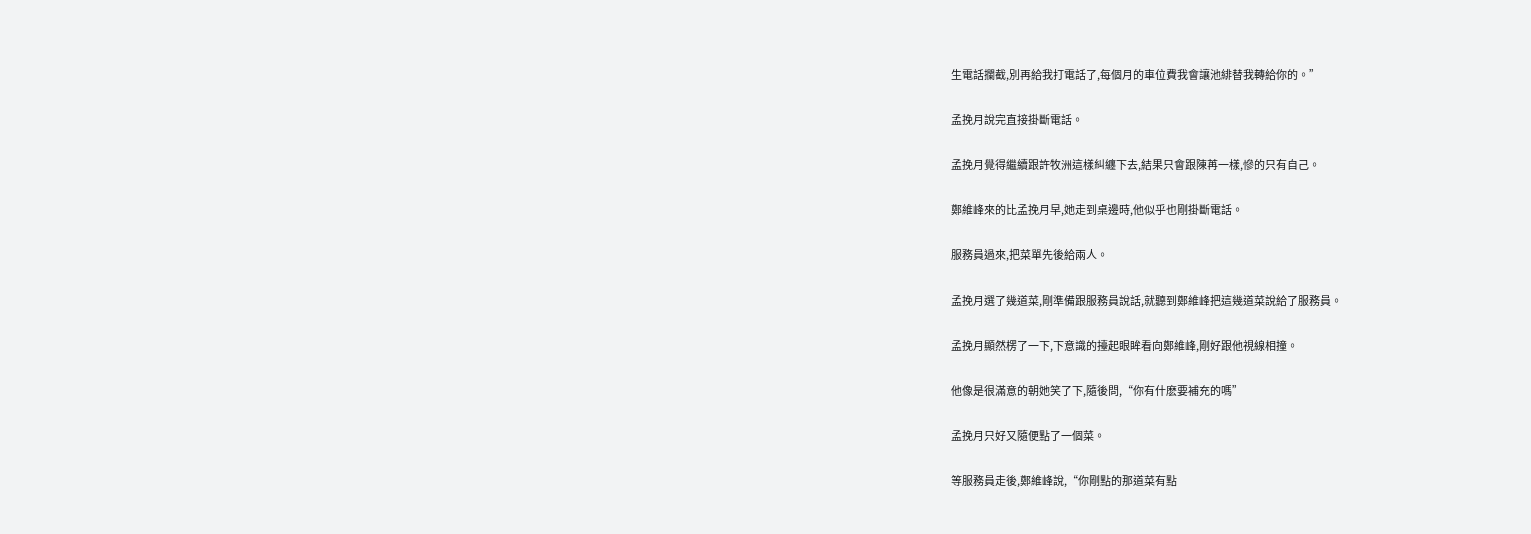生電話攔截,別再給我打電話了,每個月的車位費我會讓池緋替我轉給你的。”

孟挽月說完直接掛斷電話。

孟挽月覺得繼續跟許牧洲這樣糾纏下去,結果只會跟陳苒一樣,慘的只有自己。

鄭維峰來的比孟挽月早,她走到桌邊時,他似乎也剛掛斷電話。

服務員過來,把菜單先後給兩人。

孟挽月選了幾道菜,剛準備跟服務員說話,就聽到鄭維峰把這幾道菜說給了服務員。

孟挽月顯然楞了一下,下意識的擡起眼眸看向鄭維峰,剛好跟他視線相撞。

他像是很滿意的朝她笑了下,隨後問,“你有什麽要補充的嗎”

孟挽月只好又隨便點了一個菜。

等服務員走後,鄭維峰說,“你剛點的那道菜有點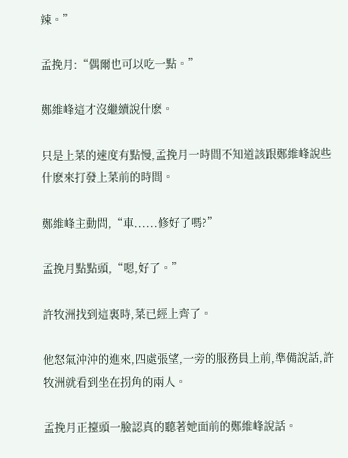辣。”

孟挽月:“偶爾也可以吃一點。”

鄭維峰這才沒繼續說什麽。

只是上菜的速度有點慢,孟挽月一時間不知道該跟鄭維峰說些什麽來打發上菜前的時間。

鄭維峰主動問,“車......修好了嗎?”

孟挽月點點頭,“嗯,好了。”

許牧洲找到這裏時,菜已經上齊了。

他怒氣沖沖的進來,四處張望,一旁的服務員上前,準備說話,許牧洲就看到坐在拐角的兩人。

孟挽月正擡頭一臉認真的聽著她面前的鄭維峰說話。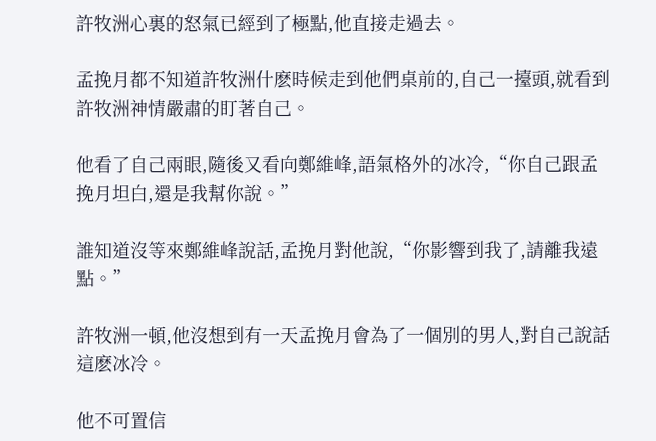許牧洲心裏的怒氣已經到了極點,他直接走過去。

孟挽月都不知道許牧洲什麽時候走到他們桌前的,自己一擡頭,就看到許牧洲神情嚴肅的盯著自己。

他看了自己兩眼,隨後又看向鄭維峰,語氣格外的冰冷,“你自己跟孟挽月坦白,還是我幫你說。”

誰知道沒等來鄭維峰說話,孟挽月對他說,“你影響到我了,請離我遠點。”

許牧洲一頓,他沒想到有一天孟挽月會為了一個別的男人,對自己說話這麽冰冷。

他不可置信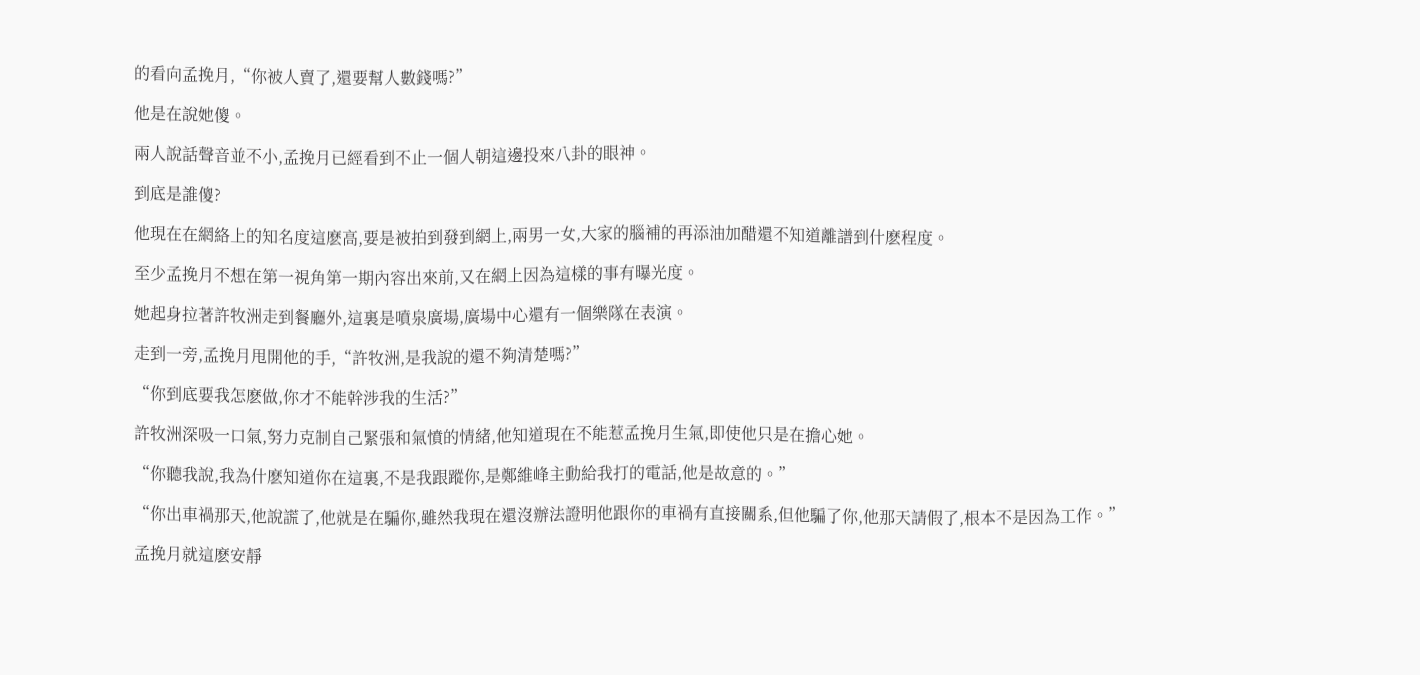的看向孟挽月,“你被人賣了,還要幫人數錢嗎?”

他是在說她傻。

兩人說話聲音並不小,孟挽月已經看到不止一個人朝這邊投來八卦的眼神。

到底是誰傻?

他現在在網絡上的知名度這麽高,要是被拍到發到網上,兩男一女,大家的腦補的再添油加醋還不知道離譜到什麽程度。

至少孟挽月不想在第一視角第一期內容出來前,又在網上因為這樣的事有曝光度。

她起身拉著許牧洲走到餐廳外,這裏是噴泉廣場,廣場中心還有一個樂隊在表演。

走到一旁,孟挽月甩開他的手,“許牧洲,是我說的還不夠清楚嗎?”

“你到底要我怎麽做,你才不能幹涉我的生活?”

許牧洲深吸一口氣,努力克制自己緊張和氣憤的情緒,他知道現在不能惹孟挽月生氣,即使他只是在擔心她。

“你聽我說,我為什麽知道你在這裏,不是我跟蹤你,是鄭維峰主動給我打的電話,他是故意的。”

“你出車禍那天,他說謊了,他就是在騙你,雖然我現在還沒辦法證明他跟你的車禍有直接關系,但他騙了你,他那天請假了,根本不是因為工作。”

孟挽月就這麽安靜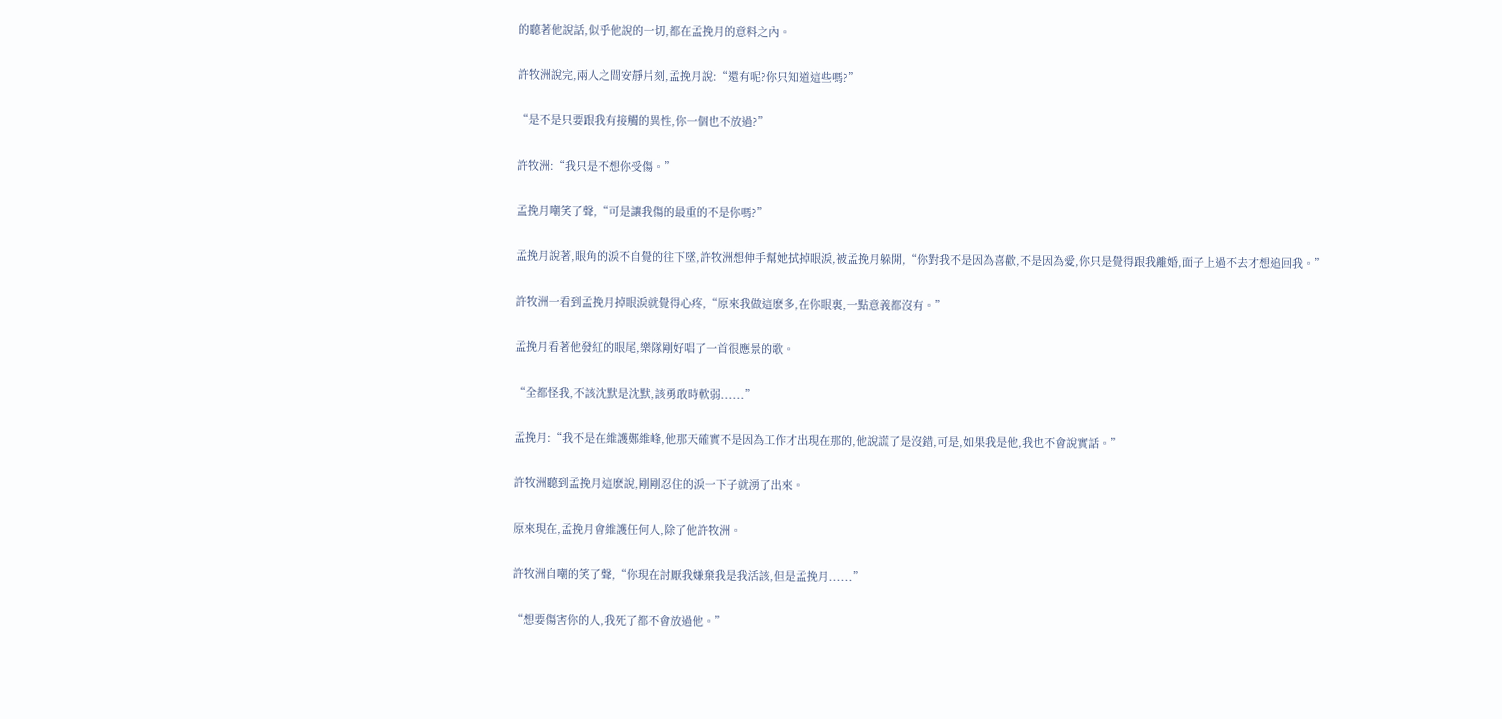的聽著他說話,似乎他說的一切,都在孟挽月的意料之內。

許牧洲說完,兩人之間安靜片刻,孟挽月說:“還有呢?你只知道這些嗎?”

“是不是只要跟我有接觸的異性,你一個也不放過?”

許牧洲:“我只是不想你受傷。”

孟挽月嘲笑了聲,“可是讓我傷的最重的不是你嗎?”

孟挽月說著,眼角的淚不自覺的往下墜,許牧洲想伸手幫她拭掉眼淚,被孟挽月躲開,“你對我不是因為喜歡,不是因為愛,你只是覺得跟我離婚,面子上過不去才想追回我。”

許牧洲一看到孟挽月掉眼淚就覺得心疼,“原來我做這麽多,在你眼裏,一點意義都沒有。”

孟挽月看著他發紅的眼尾,樂隊剛好唱了一首很應景的歌。

“全都怪我,不該沈默是沈默,該勇敢時軟弱......”

孟挽月:“我不是在維護鄭維峰,他那天確實不是因為工作才出現在那的,他說謊了是沒錯,可是,如果我是他,我也不會說實話。”

許牧洲聽到孟挽月這麽說,剛剛忍住的淚一下子就湧了出來。

原來現在,孟挽月會維護任何人,除了他許牧洲。

許牧洲自嘲的笑了聲,“你現在討厭我嫌棄我是我活該,但是孟挽月......”

“想要傷害你的人,我死了都不會放過他。”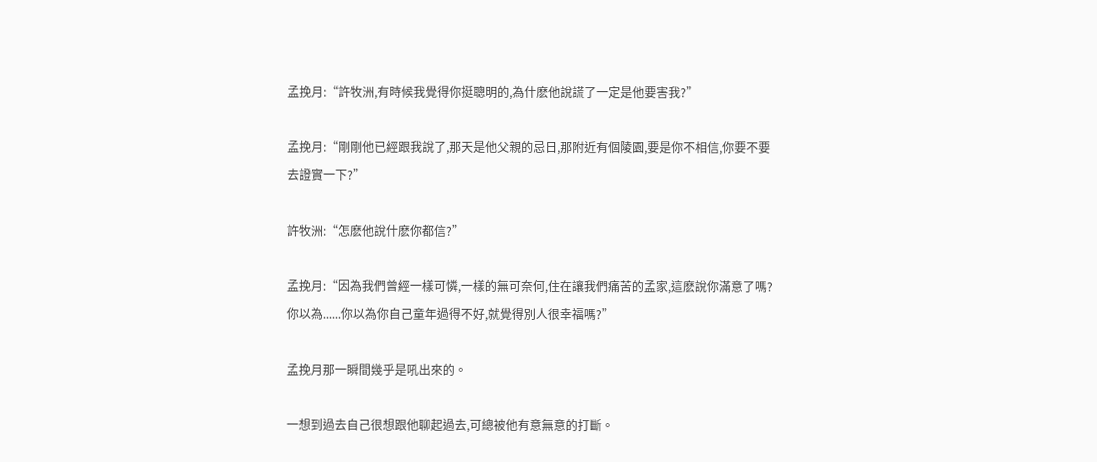孟挽月:“許牧洲,有時候我覺得你挺聰明的,為什麽他說謊了一定是他要害我?”

孟挽月:“剛剛他已經跟我說了,那天是他父親的忌日,那附近有個陵園,要是你不相信,你要不要去證實一下?”

許牧洲:“怎麽他說什麽你都信?”

孟挽月:“因為我們曾經一樣可憐,一樣的無可奈何,住在讓我們痛苦的孟家,這麽說你滿意了嗎?你以為......你以為你自己童年過得不好,就覺得別人很幸福嗎?”

孟挽月那一瞬間幾乎是吼出來的。

一想到過去自己很想跟他聊起過去,可總被他有意無意的打斷。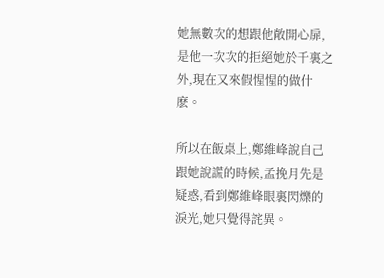她無數次的想跟他敞開心扉,是他一次次的拒絕她於千裏之外,現在又來假惺惺的做什麽。

所以在飯桌上,鄭維峰說自己跟她說謊的時候,孟挽月先是疑惑,看到鄭維峰眼裏閃爍的淚光,她只覺得詫異。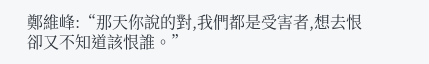鄭維峰:“那天你說的對,我們都是受害者,想去恨卻又不知道該恨誰。”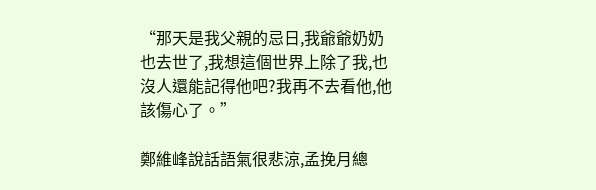“那天是我父親的忌日,我爺爺奶奶也去世了,我想這個世界上除了我,也沒人還能記得他吧?我再不去看他,他該傷心了。”

鄭維峰說話語氣很悲涼,孟挽月總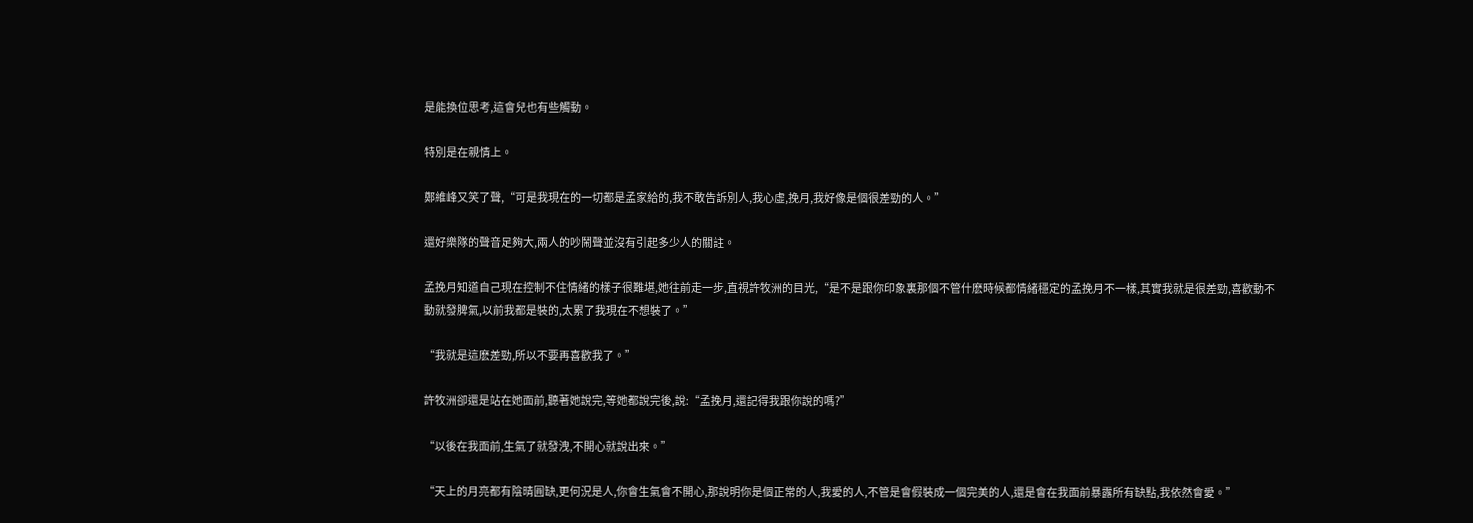是能換位思考,這會兒也有些觸動。

特別是在親情上。

鄭維峰又笑了聲,“可是我現在的一切都是孟家給的,我不敢告訴別人,我心虛,挽月,我好像是個很差勁的人。”

還好樂隊的聲音足夠大,兩人的吵鬧聲並沒有引起多少人的關註。

孟挽月知道自己現在控制不住情緒的樣子很難堪,她往前走一步,直視許牧洲的目光,“是不是跟你印象裏那個不管什麽時候都情緒穩定的孟挽月不一樣,其實我就是很差勁,喜歡動不動就發脾氣,以前我都是裝的,太累了我現在不想裝了。”

“我就是這麽差勁,所以不要再喜歡我了。”

許牧洲卻還是站在她面前,聽著她說完,等她都說完後,說:“孟挽月,還記得我跟你說的嗎?”

“以後在我面前,生氣了就發洩,不開心就說出來。”

“天上的月亮都有陰晴圓缺,更何況是人,你會生氣會不開心,那說明你是個正常的人,我愛的人,不管是會假裝成一個完美的人,還是會在我面前暴露所有缺點,我依然會愛。”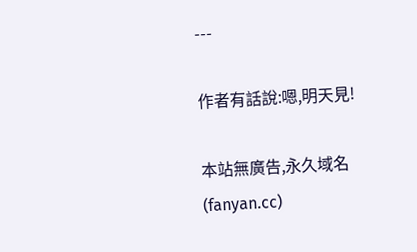---

作者有話說:嗯,明天見!

本站無廣告,永久域名(fanyan.cc)